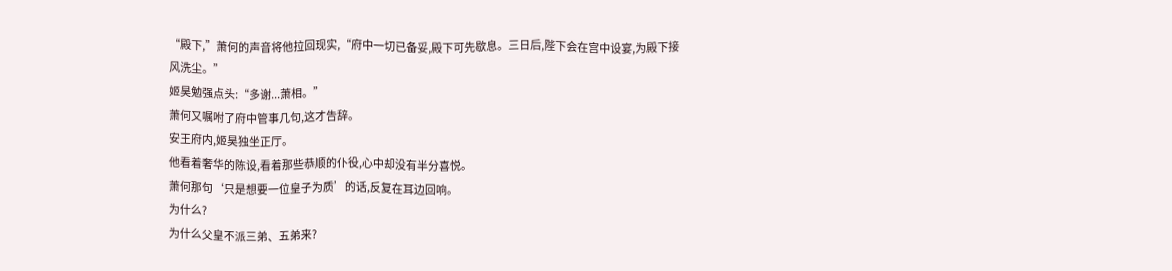“殿下,”萧何的声音将他拉回现实,“府中一切已备妥,殿下可先歇息。三日后,陛下会在宫中设宴,为殿下接风洗尘。”
姬昊勉强点头:“多谢...萧相。”
萧何又嘱咐了府中管事几句,这才告辞。
安王府内,姬昊独坐正厅。
他看着奢华的陈设,看着那些恭顺的仆役,心中却没有半分喜悦。
萧何那句‘只是想要一位皇子为质’的话,反复在耳边回响。
为什么?
为什么父皇不派三弟、五弟来?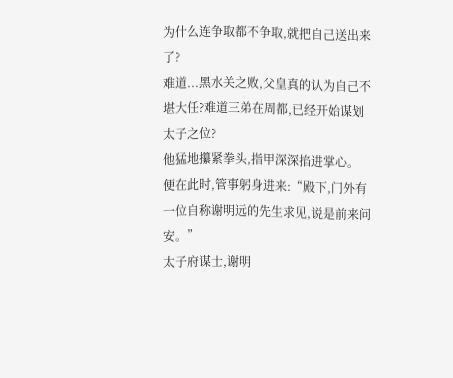为什么连争取都不争取,就把自己送出来了?
难道...黑水关之败,父皇真的认为自己不堪大任?难道三弟在周都,已经开始谋划太子之位?
他猛地攥紧拳头,指甲深深掐进掌心。
便在此时,管事躬身进来:“殿下,门外有一位自称谢明远的先生求见,说是前来问安。”
太子府谋士,谢明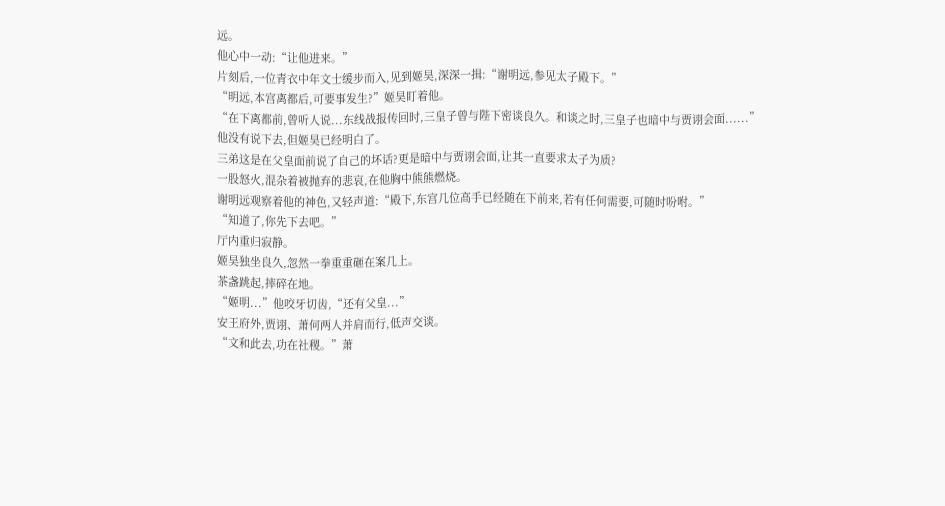远。
他心中一动:“让他进来。”
片刻后,一位青衣中年文士缓步而入,见到姬昊,深深一揖:“谢明远,参见太子殿下。”
“明远,本宫离都后,可要事发生?”姬昊盯着他。
“在下离都前,曾听人说...东线战报传回时,三皇子曾与陛下密谈良久。和谈之时,三皇子也暗中与贾诩会面......”
他没有说下去,但姬昊已经明白了。
三弟这是在父皇面前说了自己的坏话?更是暗中与贾诩会面,让其一直要求太子为质?
一股怒火,混杂着被抛弃的悲哀,在他胸中熊熊燃烧。
谢明远观察着他的神色,又轻声道:“殿下,东宫几位高手已经随在下前来,若有任何需要,可随时吩咐。”
“知道了,你先下去吧。”
厅内重归寂静。
姬昊独坐良久,忽然一拳重重砸在案几上。
茶盏跳起,摔碎在地。
“姬明...”他咬牙切齿,“还有父皇...”
安王府外,贾诩、萧何两人并肩而行,低声交谈。
“文和此去,功在社稷。”萧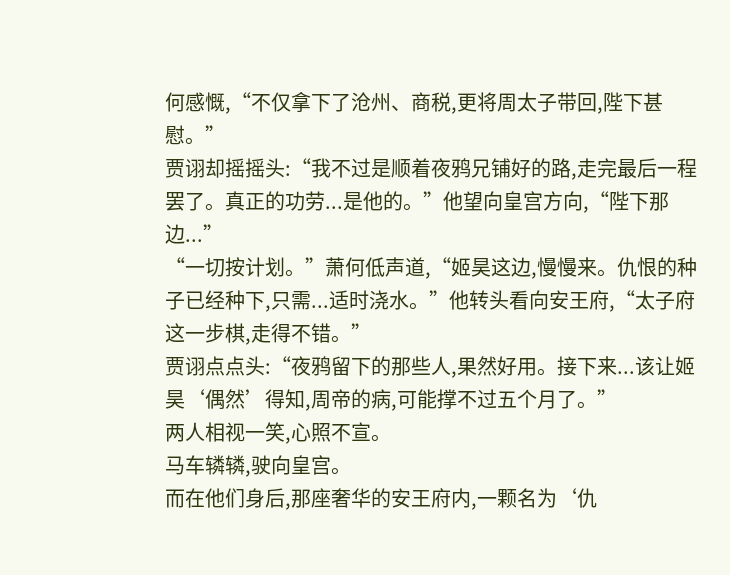何感慨,“不仅拿下了沧州、商税,更将周太子带回,陛下甚慰。”
贾诩却摇摇头:“我不过是顺着夜鸦兄铺好的路,走完最后一程罢了。真正的功劳...是他的。”他望向皇宫方向,“陛下那边...”
“一切按计划。”萧何低声道,“姬昊这边,慢慢来。仇恨的种子已经种下,只需...适时浇水。”他转头看向安王府,“太子府这一步棋,走得不错。”
贾诩点点头:“夜鸦留下的那些人,果然好用。接下来...该让姬昊‘偶然’得知,周帝的病,可能撑不过五个月了。”
两人相视一笑,心照不宣。
马车辚辚,驶向皇宫。
而在他们身后,那座奢华的安王府内,一颗名为‘仇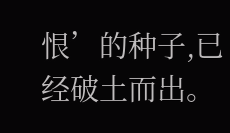恨’的种子,已经破土而出。